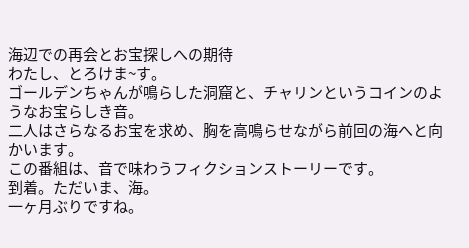海辺での再会とお宝探しへの期待
わたし、とろけま~す。
ゴールデンちゃんが鳴らした洞窟と、チャリンというコインのようなお宝らしき音。
二人はさらなるお宝を求め、胸を高鳴らせながら前回の海へと向かいます。
この番組は、音で味わうフィクションストーリーです。
到着。ただいま、海。
一ヶ月ぶりですね。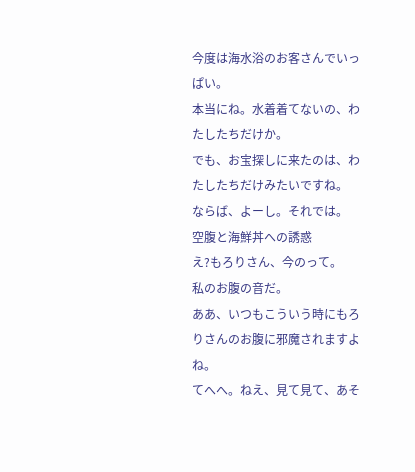今度は海水浴のお客さんでいっぱい。
本当にね。水着着てないの、わたしたちだけか。
でも、お宝探しに来たのは、わたしたちだけみたいですね。
ならば、よーし。それでは。
空腹と海鮮丼への誘惑
え?もろりさん、今のって。
私のお腹の音だ。
ああ、いつもこういう時にもろりさんのお腹に邪魔されますよね。
てへへ。ねえ、見て見て、あそ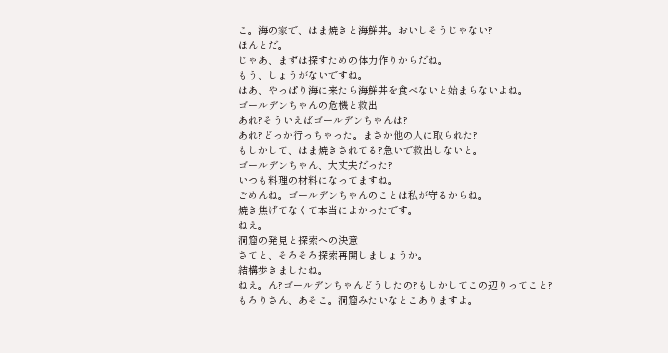こ。海の家で、はま焼きと海鮮丼。おいしそうじゃない?
ほんとだ。
じゃあ、まずは探すための体力作りからだね。
もう、しょうがないですね。
はあ、やっぱり海に来たら海鮮丼を食べないと始まらないよね。
ゴールデンちゃんの危機と救出
あれ?そういえばゴールデンちゃんは?
あれ?どっか行っちゃった。まさか他の人に取られた?
もしかして、はま焼きされてる?急いで救出しないと。
ゴールデンちゃん、大丈夫だった?
いつも料理の材料になってますね。
ごめんね。ゴールデンちゃんのことは私が守るからね。
焼き焦げてなくて本当によかったです。
ねえ。
洞窟の発見と探索への決意
さてと、そろそろ探索再開しましょうか。
結構歩きましたね。
ねえ。ん?ゴールデンちゃんどうしたの?もしかしてこの辺りってこと?
もろりさん、あそこ。洞窟みたいなとこありますよ。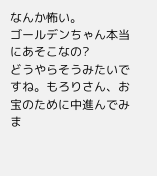なんか怖い。
ゴールデンちゃん本当にあそこなの?
どうやらそうみたいですね。もろりさん、お宝のために中進んでみま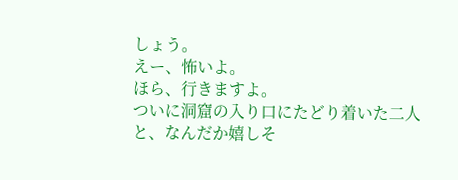しょう。
えー、怖いよ。
ほら、行きますよ。
ついに洞窟の入り口にたどり着いた二人と、なんだか嬉しそ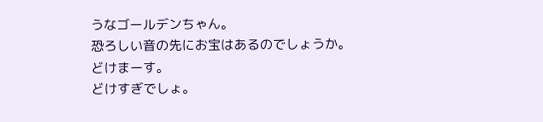うなゴールデンちゃん。
恐ろしい音の先にお宝はあるのでしょうか。
どけまーす。
どけすぎでしょ。